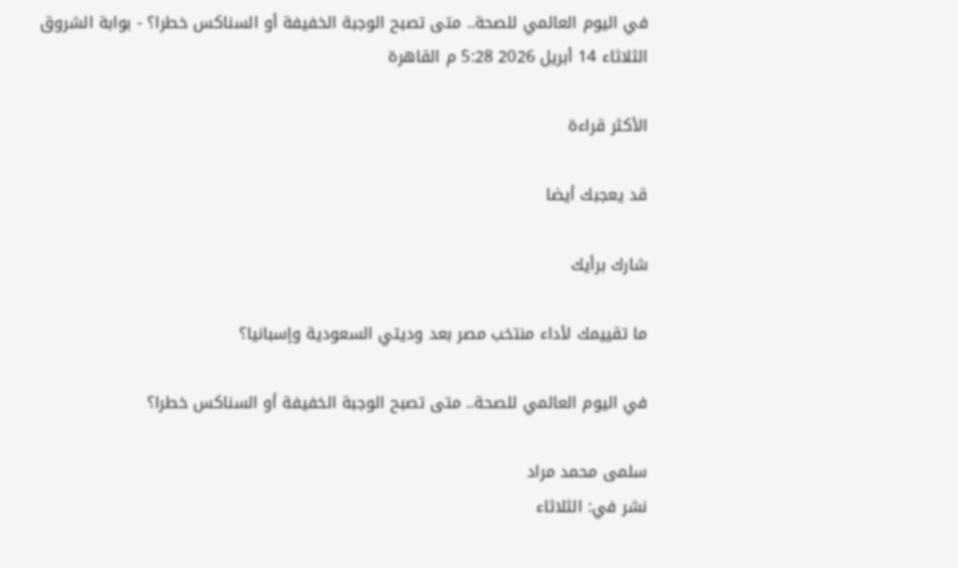في اليوم العالمي للصحة.. متى تصبح الوجبة الخفيفة أو السناكس خطرا؟ - بوابة الشروق
الثلاثاء 14 أبريل 2026 5:28 م القاهرة

الأكثر قراءة

قد يعجبك أيضا

شارك برأيك

ما تقييمك لأداء منتخب مصر بعد وديتي السعودية وإسبانيا؟

في اليوم العالمي للصحة.. متى تصبح الوجبة الخفيفة أو السناكس خطرا؟

سلمى محمد مراد
نشر في: الثلاثاء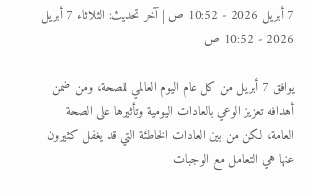7 أبريل 2026 - 10:52 ص | آخر تحديث: الثلاثاء 7 أبريل 2026 - 10:52 ص

يوافق 7 أبريل من كل عام اليوم العالمي للصحة، ومن ضمن أهدافه تعزيز الوعي بالعادات اليومية وتأثيرها على الصحة العامة، لكن من بين العادات الخاطئة التي قد يغفل كثيرون عنها هي التعامل مع الوجبات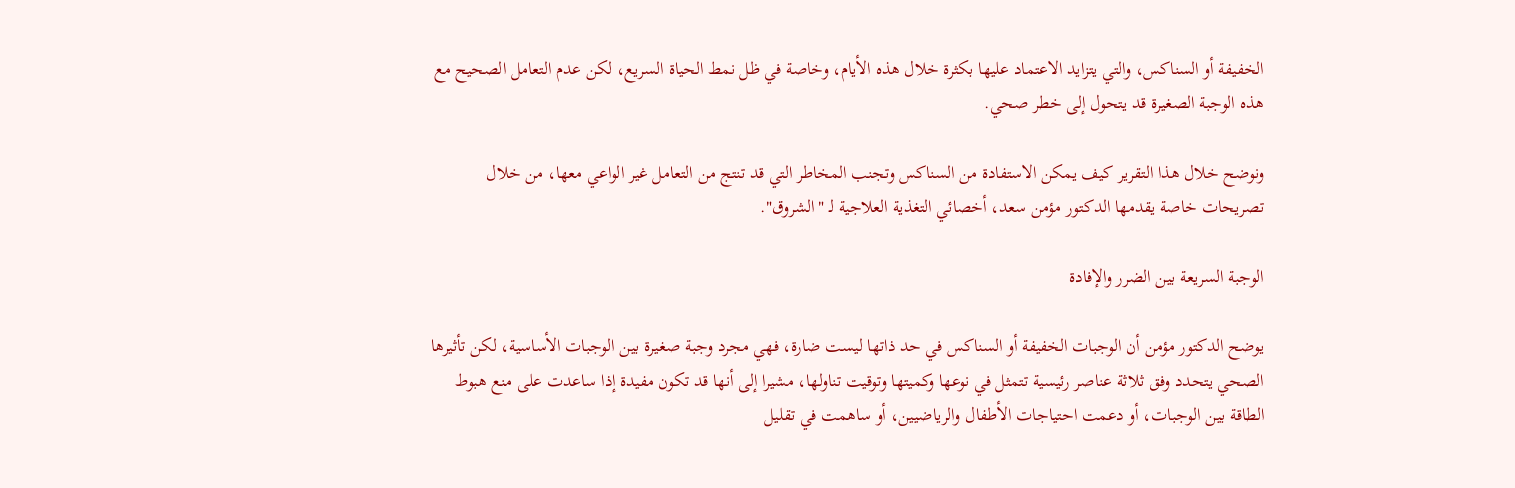الخفيفة أو السناكس، والتي يتزايد الاعتماد عليها بكثرة خلال هذه الأيام، وخاصة في ظل نمط الحياة السريع، لكن عدم التعامل الصحيح مع هذه الوجبة الصغيرة قد يتحول إلى خطر صحي.

ونوضح خلال هذا التقرير كيف يمكن الاستفادة من السناكس وتجنب المخاطر التي قد تنتج من التعامل غير الواعي معها، من خلال تصريحات خاصة يقدمها الدكتور مؤمن سعد، أخصائي التغذية العلاجية لـ "الشروق".

الوجبة السريعة بين الضرر والإفادة

يوضح الدكتور مؤمن أن الوجبات الخفيفة أو السناكس في حد ذاتها ليست ضارة، فهي مجرد وجبة صغيرة بين الوجبات الأساسية، لكن تأثيرها الصحي يتحدد وفق ثلاثة عناصر رئيسية تتمثل في نوعها وكميتها وتوقيت تناولها، مشيرا إلى أنها قد تكون مفيدة إذا ساعدت على منع هبوط الطاقة بين الوجبات، أو دعمت احتياجات الأطفال والرياضيين، أو ساهمت في تقليل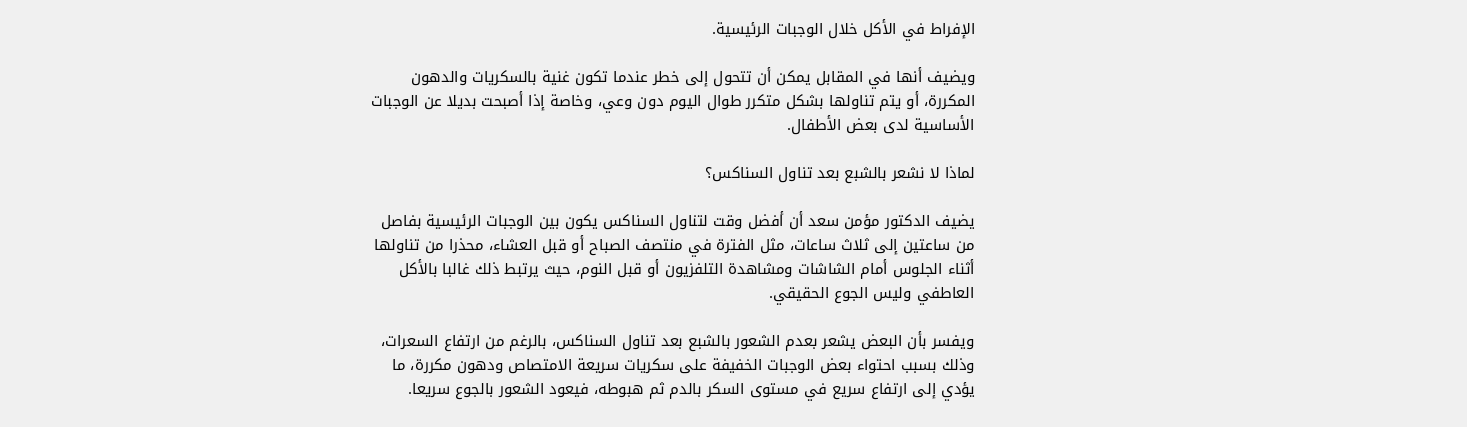الإفراط في الأكل خلال الوجبات الرئيسية.

ويضيف أنها في المقابل يمكن أن تتحول إلى خطر عندما تكون غنية بالسكريات والدهون المكررة، أو يتم تناولها بشكل متكرر طوال اليوم دون وعي، وخاصة إذا أصبحت بديلا عن الوجبات الأساسية لدى بعض الأطفال.

لماذا لا نشعر بالشبع بعد تناول السناكس؟

يضيف الدكتور مؤمن سعد أن أفضل وقت لتناول السناكس يكون بين الوجبات الرئيسية بفاصل من ساعتين إلى ثلاث ساعات، مثل الفترة في منتصف الصباح أو قبل العشاء، محذرا من تناولها أثناء الجلوس أمام الشاشات ومشاهدة التلفزيون أو قبل النوم، حيث يرتبط ذلك غالبا بالأكل العاطفي وليس الجوع الحقيقي.

ويفسر بأن البعض يشعر بعدم الشعور بالشبع بعد تناول السناكس، بالرغم من ارتفاع السعرات، وذلك بسبب احتواء بعض الوجبات الخفيفة على سكريات سريعة الامتصاص ودهون مكررة، ما يؤدي إلى ارتفاع سريع في مستوى السكر بالدم ثم هبوطه، فيعود الشعور بالجوع سريعا.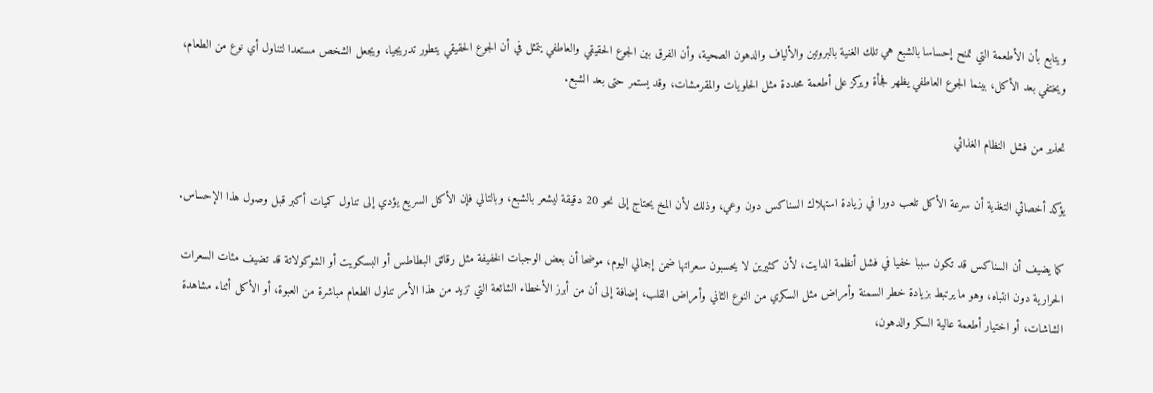ويتابع بأن الأطعمة التي تمنح إحساسا بالشبع هي تلك الغنية بالبروتين والألياف والدهون الصحية، وأن الفرق بين الجوع الحقيقي والعاطفي يتمثل في أن الجوع الحقيقي يتطور تدريجيا، ويجعل الشخص مستعدا لتناول أي نوع من الطعام، ويختفي بعد الأكل، بينما الجوع العاطفي يظهر فجأة ويركز على أطعمة محددة مثل الحلويات والمقرمشات، وقد يستمر حتى بعد الشبع.

تحذير من فشل النظام الغذائي

يؤكد أخصائي التغذية أن سرعة الأكل تلعب دورا في زيادة استهلاك السناكس دون وعي، وذلك لأن المخ يحتاج إلى نحو 20 دقيقة ليشعر بالشبع، وبالتالي فإن الأكل السريع يؤدي إلى تناول كميات أكبر قبل وصول هذا الإحساس.

كما يضيف أن السناكس قد تكون سببا خفيا في فشل أنظمة الدايت، لأن كثيرين لا يحسبون سعراتها ضمن إجمالي اليوم، موضحا أن بعض الوجبات الخفيفة مثل رقائق البطاطس أو البسكويت أو الشوكولاتة قد تضيف مئات السعرات الحرارية دون انتباه، وهو ما يرتبط بزيادة خطر السمنة وأمراض مثل السكري من النوع الثاني وأمراض القلب، إضافة إلى أن من أبرز الأخطاء الشائعة التي تزيد من هذا الأمر تناول الطعام مباشرة من العبوة، أو الأكل أثناء مشاهدة الشاشات، أو اختيار أطعمة عالية السكر والدهون،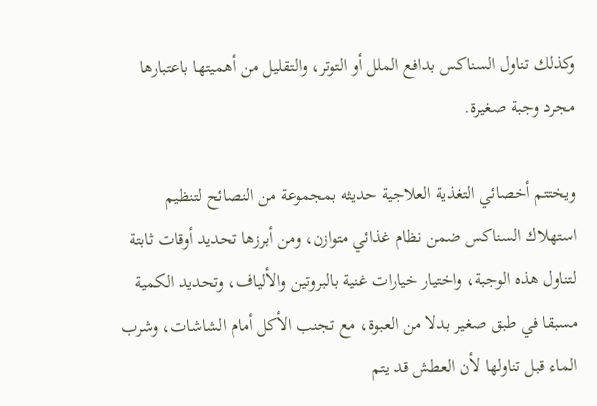وكذلك تناول السناكس بدافع الملل أو التوتر، والتقليل من أهميتها باعتبارها مجرد وجبة صغيرة.

ويختتم أخصائي التغذية العلاجية حديثه بمجموعة من النصائح لتنظيم استهلاك السناكس ضمن نظام غذائي متوازن، ومن أبرزها تحديد أوقات ثابتة لتناول هذه الوجبة، واختيار خيارات غنية بالبروتين والألياف، وتحديد الكمية مسبقا في طبق صغير بدلا من العبوة، مع تجنب الأكل أمام الشاشات، وشرب الماء قبل تناولها لأن العطش قد يتم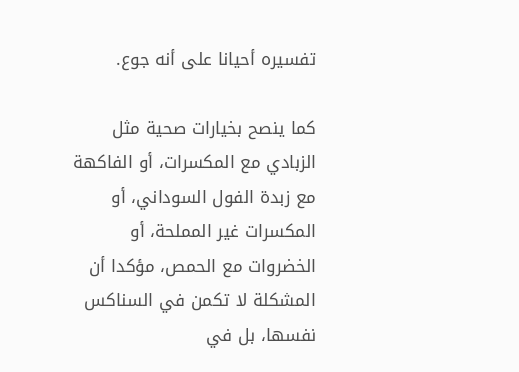تفسيره أحيانا على أنه جوع.

كما ينصح بخيارات صحية مثل الزبادي مع المكسرات، أو الفاكهة مع زبدة الفول السوداني، أو المكسرات غير المملحة، أو الخضروات مع الحمص، مؤكدا أن المشكلة لا تكمن في السناكس نفسها، بل في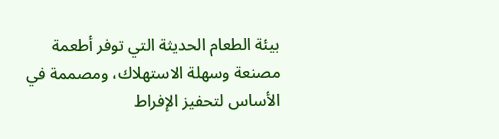بيئة الطعام الحديثة التي توفر أطعمة مصنعة وسهلة الاستهلاك، ومصممة في الأساس لتحفيز الإفراط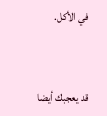في الأكل.



قد يعجبك أيضا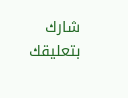شارك بتعليقك